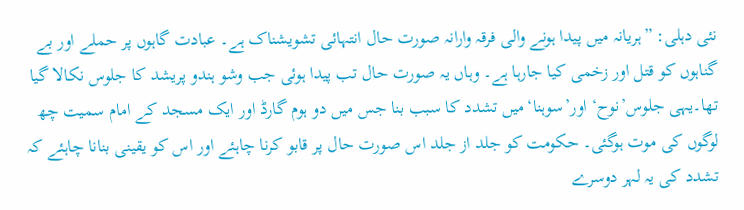نئی دہلی: ”ہریانہ میں پیدا ہونے والی فرقہ وارانہ صورت حال انتہائی تشویشناک ہے۔ عبادت گاہوں پر حملے اور بے گناہوں کو قتل اور زخمی کیا جارہا ہے۔ وہاں یہ صورت حال تب پیدا ہوئی جب وشو ہندو پریشد کا جلوس نکالا گیا تھا۔یہی جلوس’نوح‘ اور’سوہنا‘میں تشدد کا سبب بنا جس میں دو ہوم گارڈ اور ایک مسجد کے امام سمیت چھ لوگوں کی موت ہوگئی۔ حکومت کو جلد از جلد اس صورت حال پر قابو کرنا چاہئے اور اس کو یقینی بنانا چاہئے کہ تشدد کی یہ لہر دوسرے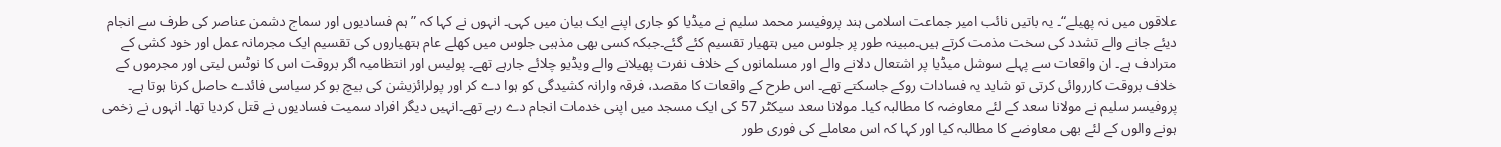علاقوں میں نہ پھیلے“۔ یہ باتیں نائب امیر جماعت اسلامی ہند پروفیسر محمد سلیم نے میڈیا کو جاری اپنے ایک بیان میں کہی۔ انہوں نے کہا کہ ” ہم فسادیوں اور سماج دشمن عناصر کی طرف سے انجام دیئے جانے والے تشدد کی سخت مذمت کرتے ہیں۔مبینہ طور پر جلوس میں ہتھیار تقسیم کئے گئے۔جبکہ کسی بھی مذہبی جلوس میں کھلے عام ہتھیاروں کی تقسیم ایک مجرمانہ عمل اور خود کشی کے مترادف ہے۔ ان واقعات سے پہلے سوشل میڈیا پر اشتعال دلانے والے اور مسلمانوں کے خلاف نفرت پھیلانے والے ویڈیو چلائے جارہے تھے۔ پولیس اور انتظامیہ اگر بروقت اس کا نوٹس لیتی اور مجرموں کے خلاف بروقت کارروائی کرتی تو شاید یہ فسادات روکے جاسکتے تھے۔ اس طرح کے واقعات کا مقصد، فرقہ وارانہ کشیدگی کو ہوا دے کر اور پولرائزیشن کی بیچ بو کر سیاسی فائدے حاصل کرنا ہوتا ہے۔ پروفیسر سلیم نے مولانا سعد کے لئے معاوضہ کا مطالبہ کیا۔ مولانا سعد سیکٹر 57 کی ایک مسجد میں اپنی خدمات انجام دے رہے تھے۔انہیں دیگر افراد سمیت فسادیوں نے قتل کردیا تھا۔ انہوں نے زخمی ہونے والوں کے لئے بھی معاوضے کا مطالبہ کیا اور کہا کہ اس معاملے کی فوری طور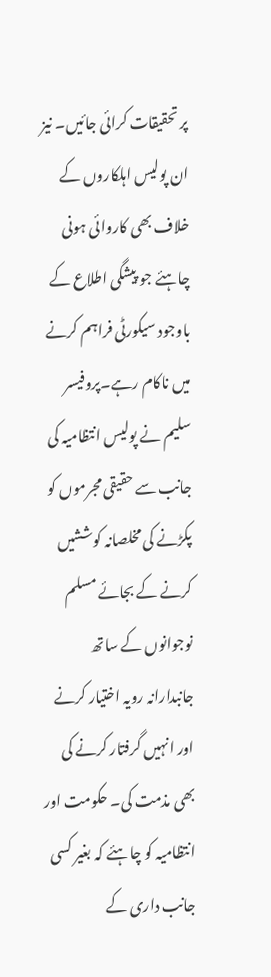پر تحقیقات کرائی جائیں۔ نیز ان پولیس اہلکاروں کے خلاف بھی کاروائی ہونی چاہئے جو پیشگی اطلاع کے باوجود سیکورٹی فراہم کرنے میں ناکام رہے۔پروفیسر سلیم نے پولیس انتظامیہ کی جانب سے حقیقی مجرموں کو پکڑنے کی مخلصانہ کوششیں کرنے کے بجائے مسلم نوجوانوں کے ساتھ جانبدارانہ رویہ اختیار کرنے اور انہیں گرفتار کرنے کی بھی مذمت کی۔ حکومت اور انتظامیہ کو چاہئے کہ بغیر کسی جانب داری کے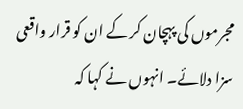مجرموں کی پہچان کر کے ان کو قرار واقعی سزا دلائے۔ انہوں نے کہا کہ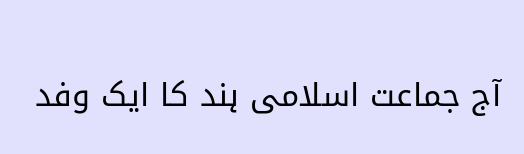آج جماعت اسلامی ہند کا ایک وفد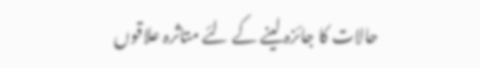حالات کا جائزہ لینے کے لئے متاثرہ علاقوں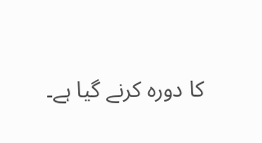کا دورہ کرنے گیا ہے۔